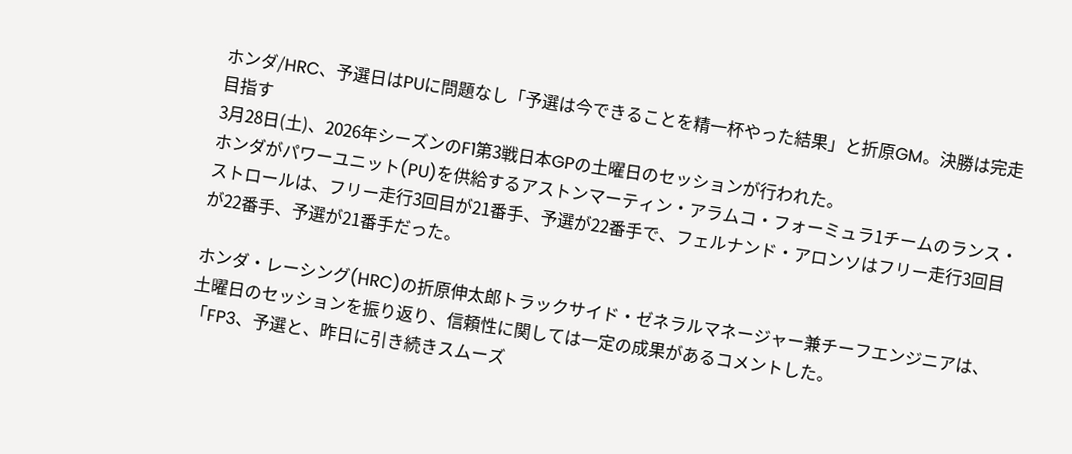ホンダ/HRC、予選日はPUに問題なし「予選は今できることを精一杯やった結果」と折原GM。決勝は完走目指す
3月28日(土)、2026年シーズンのF1第3戦日本GPの土曜日のセッションが行われた。
ホンダがパワーユニット(PU)を供給するアストンマーティン・アラムコ・フォーミュラ1チームのランス・ストロールは、フリー走行3回目が21番手、予選が22番手で、フェルナンド・アロンソはフリー走行3回目が22番手、予選が21番手だった。

ホンダ・レーシング(HRC)の折原伸太郎トラックサイド・ゼネラルマネージャー兼チーフエンジニアは、土曜日のセッションを振り返り、信頼性に関しては一定の成果があるコメントした。
「FP3、予選と、昨日に引き続きスムーズ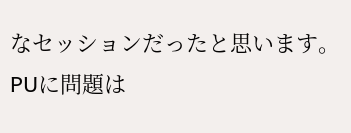なセッションだったと思います。PUに問題は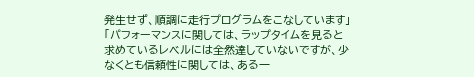発生せず、順調に走行プログラムをこなしています」
「パフォーマンスに関しては、ラップタイムを見ると求めているレベルには全然達していないですが、少なくとも信頼性に関しては、ある一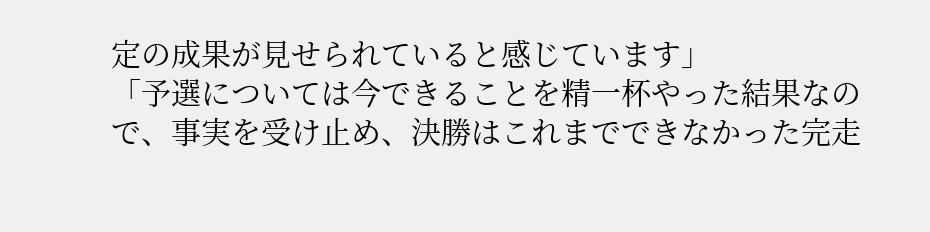定の成果が見せられていると感じています」
「予選については今できることを精一杯やった結果なので、事実を受け止め、決勝はこれまでできなかった完走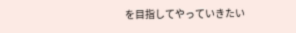を目指してやっていきたい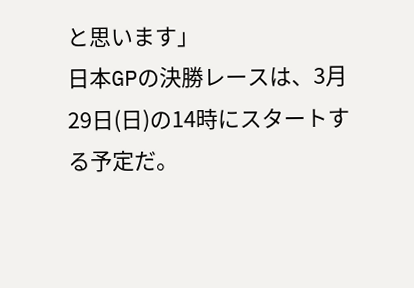と思います」
日本GPの決勝レースは、3月29日(日)の14時にスタートする予定だ。